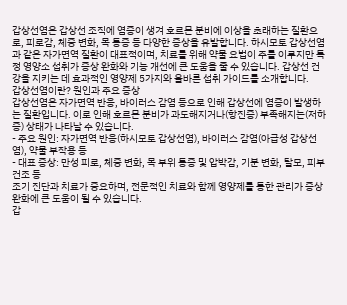갑상선염은 갑상선 조직에 염증이 생겨 호르몬 분비에 이상을 초래하는 질환으로, 피로감, 체중 변화, 목 통증 등 다양한 증상을 유발합니다. 하시모토 갑상선염과 같은 자가면역 질환이 대표적이며, 치료를 위해 약물 요법이 주를 이루지만 특정 영양소 섭취가 증상 완화와 기능 개선에 큰 도움을 줄 수 있습니다. 갑상선 건강을 지키는 데 효과적인 영양제 5가지와 올바른 섭취 가이드를 소개합니다.
갑상선염이란? 원인과 주요 증상
갑상선염은 자가면역 반응, 바이러스 감염 등으로 인해 갑상선에 염증이 발생하는 질환입니다. 이로 인해 호르몬 분비가 과도해지거나(항진증) 부족해지는(저하증) 상태가 나타날 수 있습니다.
- 주요 원인: 자가면역 반응(하시모토 갑상선염), 바이러스 감염(아급성 갑상선염), 약물 부작용 등
- 대표 증상: 만성 피로, 체중 변화, 목 부위 통증 및 압박감, 기분 변화, 탈모, 피부 건조 등
조기 진단과 치료가 중요하며, 전문적인 치료와 함께 영양제를 통한 관리가 증상 완화에 큰 도움이 될 수 있습니다.
갑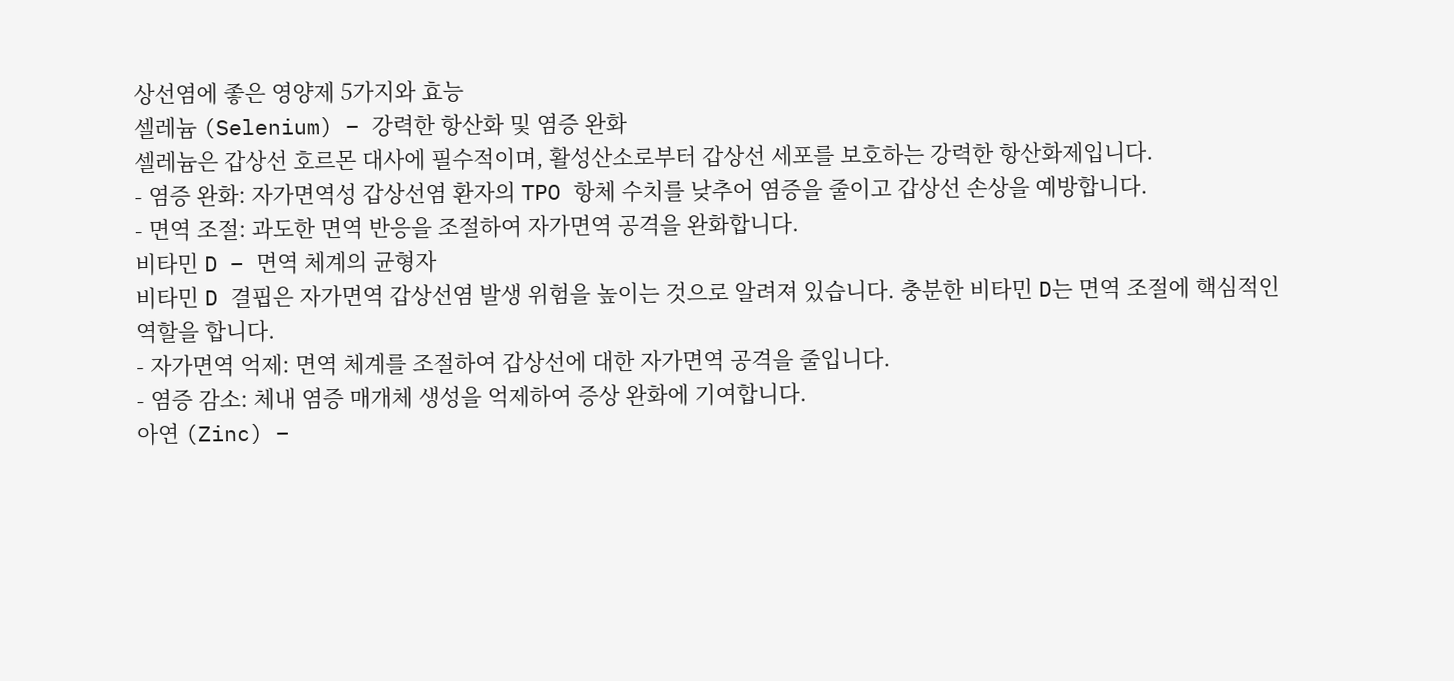상선염에 좋은 영양제 5가지와 효능
셀레늄 (Selenium) – 강력한 항산화 및 염증 완화
셀레늄은 갑상선 호르몬 대사에 필수적이며, 활성산소로부터 갑상선 세포를 보호하는 강력한 항산화제입니다.
- 염증 완화: 자가면역성 갑상선염 환자의 TPO 항체 수치를 낮추어 염증을 줄이고 갑상선 손상을 예방합니다.
- 면역 조절: 과도한 면역 반응을 조절하여 자가면역 공격을 완화합니다.
비타민 D – 면역 체계의 균형자
비타민 D 결핍은 자가면역 갑상선염 발생 위험을 높이는 것으로 알려져 있습니다. 충분한 비타민 D는 면역 조절에 핵심적인 역할을 합니다.
- 자가면역 억제: 면역 체계를 조절하여 갑상선에 대한 자가면역 공격을 줄입니다.
- 염증 감소: 체내 염증 매개체 생성을 억제하여 증상 완화에 기여합니다.
아연 (Zinc) –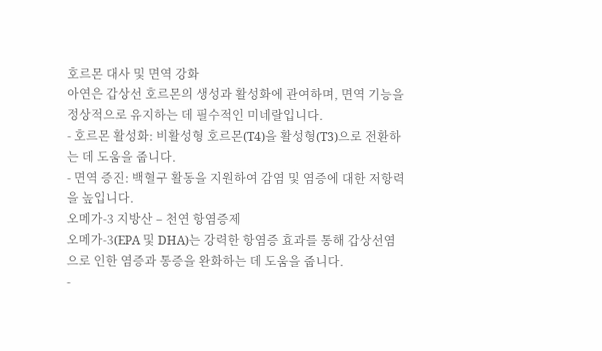호르몬 대사 및 면역 강화
아연은 갑상선 호르몬의 생성과 활성화에 관여하며, 면역 기능을 정상적으로 유지하는 데 필수적인 미네랄입니다.
- 호르몬 활성화: 비활성형 호르몬(T4)을 활성형(T3)으로 전환하는 데 도움을 줍니다.
- 면역 증진: 백혈구 활동을 지원하여 감염 및 염증에 대한 저항력을 높입니다.
오메가-3 지방산 – 천연 항염증제
오메가-3(EPA 및 DHA)는 강력한 항염증 효과를 통해 갑상선염으로 인한 염증과 통증을 완화하는 데 도움을 줍니다.
-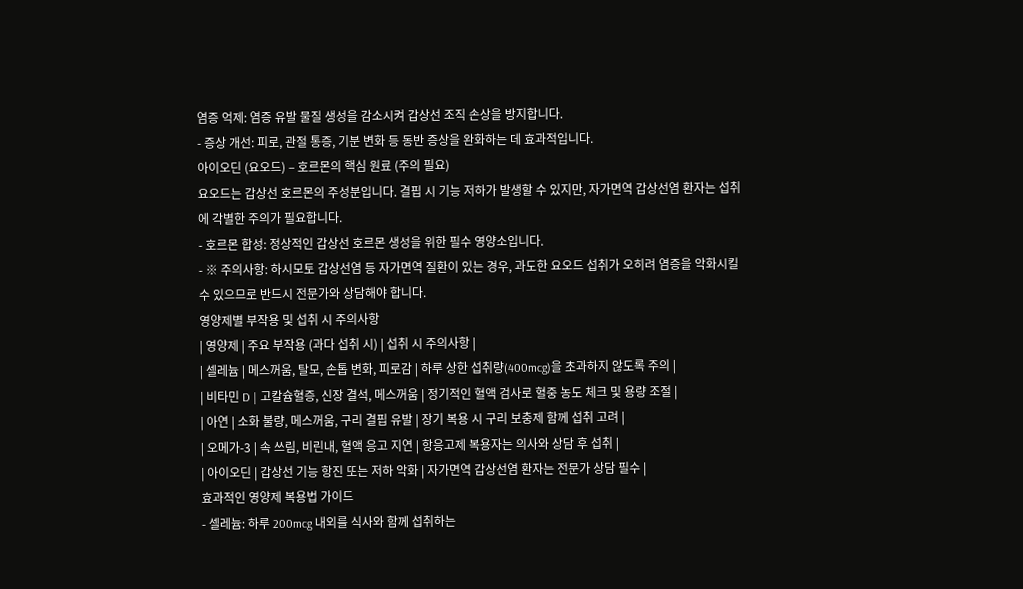염증 억제: 염증 유발 물질 생성을 감소시켜 갑상선 조직 손상을 방지합니다.
- 증상 개선: 피로, 관절 통증, 기분 변화 등 동반 증상을 완화하는 데 효과적입니다.
아이오딘 (요오드) – 호르몬의 핵심 원료 (주의 필요)
요오드는 갑상선 호르몬의 주성분입니다. 결핍 시 기능 저하가 발생할 수 있지만, 자가면역 갑상선염 환자는 섭취에 각별한 주의가 필요합니다.
- 호르몬 합성: 정상적인 갑상선 호르몬 생성을 위한 필수 영양소입니다.
- ※ 주의사항: 하시모토 갑상선염 등 자가면역 질환이 있는 경우, 과도한 요오드 섭취가 오히려 염증을 악화시킬 수 있으므로 반드시 전문가와 상담해야 합니다.
영양제별 부작용 및 섭취 시 주의사항
| 영양제 | 주요 부작용 (과다 섭취 시) | 섭취 시 주의사항 |
| 셀레늄 | 메스꺼움, 탈모, 손톱 변화, 피로감 | 하루 상한 섭취량(400mcg)을 초과하지 않도록 주의 |
| 비타민 D | 고칼슘혈증, 신장 결석, 메스꺼움 | 정기적인 혈액 검사로 혈중 농도 체크 및 용량 조절 |
| 아연 | 소화 불량, 메스꺼움, 구리 결핍 유발 | 장기 복용 시 구리 보충제 함께 섭취 고려 |
| 오메가-3 | 속 쓰림, 비린내, 혈액 응고 지연 | 항응고제 복용자는 의사와 상담 후 섭취 |
| 아이오딘 | 갑상선 기능 항진 또는 저하 악화 | 자가면역 갑상선염 환자는 전문가 상담 필수 |
효과적인 영양제 복용법 가이드
- 셀레늄: 하루 200mcg 내외를 식사와 함께 섭취하는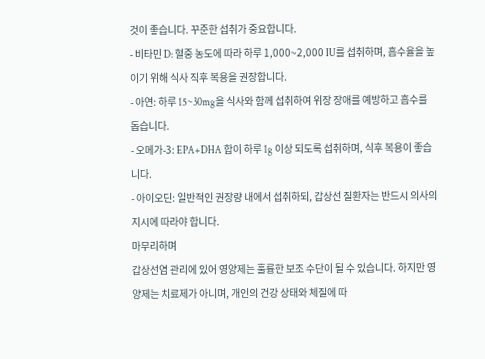것이 좋습니다. 꾸준한 섭취가 중요합니다.
- 비타민 D: 혈중 농도에 따라 하루 1,000~2,000 IU를 섭취하며, 흡수율을 높이기 위해 식사 직후 복용을 권장합니다.
- 아연: 하루 15~30mg을 식사와 함께 섭취하여 위장 장애를 예방하고 흡수를 돕습니다.
- 오메가-3: EPA+DHA 합이 하루 1g 이상 되도록 섭취하며, 식후 복용이 좋습니다.
- 아이오딘: 일반적인 권장량 내에서 섭취하되, 갑상선 질환자는 반드시 의사의 지시에 따라야 합니다.
마무리하며
갑상선염 관리에 있어 영양제는 훌륭한 보조 수단이 될 수 있습니다. 하지만 영양제는 치료제가 아니며, 개인의 건강 상태와 체질에 따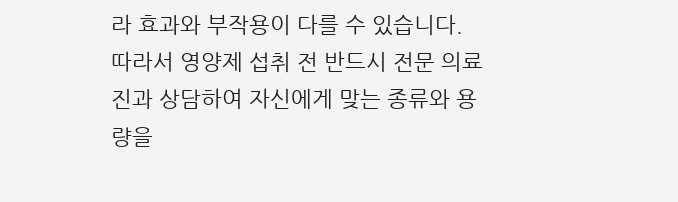라 효과와 부작용이 다를 수 있습니다. 따라서 영양제 섭취 전 반드시 전문 의료진과 상담하여 자신에게 맞는 종류와 용량을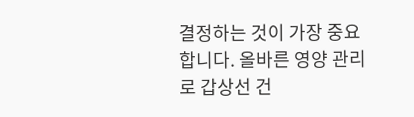결정하는 것이 가장 중요합니다. 올바른 영양 관리로 갑상선 건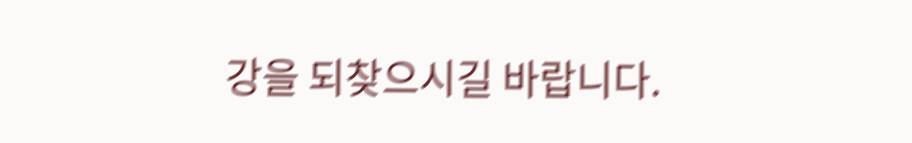강을 되찾으시길 바랍니다.